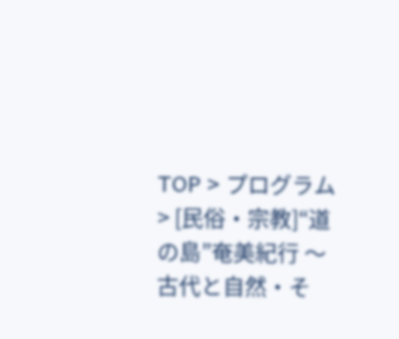TOP > プログラム> [民俗・宗教]“道の島”奄美紀行 〜古代と自然・そ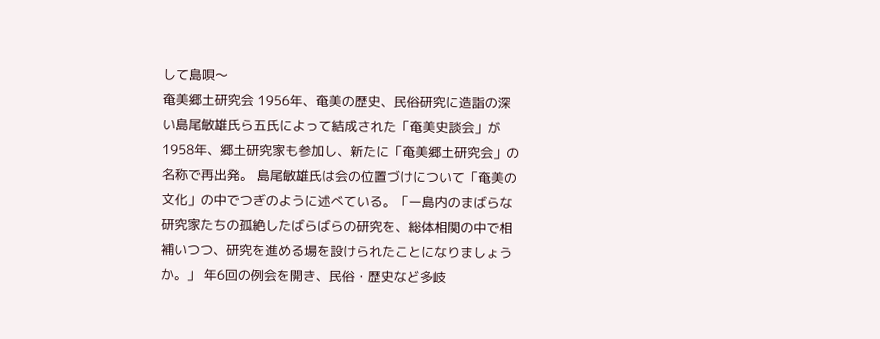して島唄〜
奄美郷土研究会 1956年、奄美の歴史、民俗研究に造詣の深い島尾敏雄氏ら五氏によって結成された「奄美史談会」が1958年、郷土研究家も参加し、新たに「奄美郷土研究会」の名称で再出発。 島尾敏雄氏は会の位置づけについて「奄美の文化」の中でつぎのように述べている。「ー島内のまばらな研究家たちの孤絶したばらばらの研究を、総体相関の中で相補いつつ、研究を進める場を設けられたことになりましょうか。」 年6回の例会を開き、民俗・歴史など多岐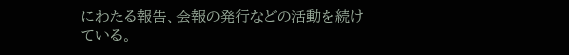にわたる報告、会報の発行などの活動を続けている。